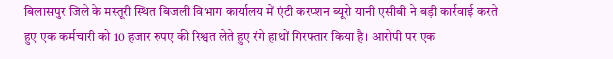बिलासपुर जिले के मस्तूरी स्थित बिजली विभाग कार्यालय में एंटी करप्शन ब्यूरो यानी एसीबी ने बड़ी कार्रवाई करते हुए एक कर्मचारी को 10 हजार रुपए की रिश्वत लेते हुए रंगे हाथों गिरफ्तार किया है। आरोपी पर एक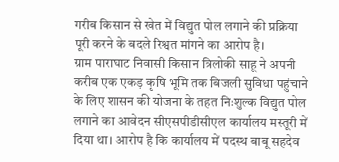गरीब किसान से खेत में विद्युत पोल लगाने की प्रक्रिया पूरी करने के बदले रिश्वत मांगने का आरोप है।
ग्राम पाराघाट निवासी किसान त्रिलोकी साहू ने अपनी करीब एक एकड़ कृषि भूमि तक बिजली सुविधा पहुंचाने के लिए शासन की योजना के तहत निःशुल्क विद्युत पोल लगाने का आवेदन सीएसपीडीसीएल कार्यालय मस्तूरी में दिया था। आरोप है कि कार्यालय में पदस्थ बाबू सहदेव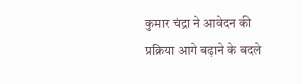कुमार चंद्रा ने आवेदन की प्रक्रिया आगे बढ़ाने के बदले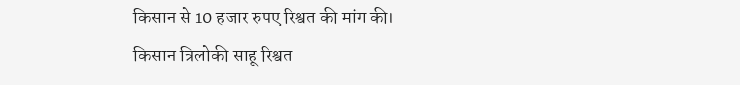किसान से 10 हजार रुपए रिश्वत की मांग की।
किसान त्रिलोकी साहू रिश्वत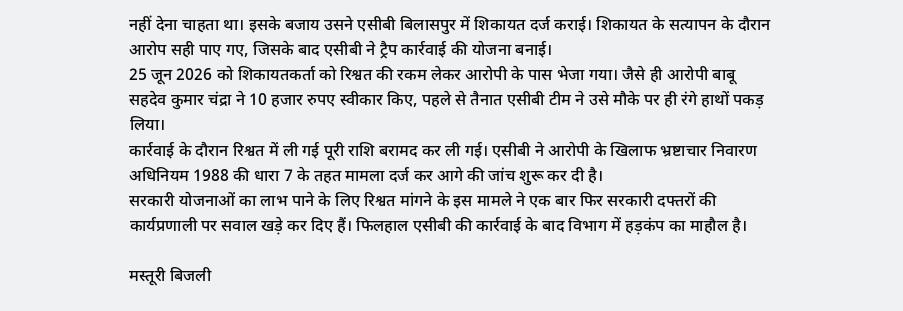नहीं देना चाहता था। इसके बजाय उसने एसीबी बिलासपुर में शिकायत दर्ज कराई। शिकायत के सत्यापन के दौरान आरोप सही पाए गए, जिसके बाद एसीबी ने ट्रैप कार्रवाई की योजना बनाई।
25 जून 2026 को शिकायतकर्ता को रिश्वत की रकम लेकर आरोपी के पास भेजा गया। जैसे ही आरोपी बाबू सहदेव कुमार चंद्रा ने 10 हजार रुपए स्वीकार किए, पहले से तैनात एसीबी टीम ने उसे मौके पर ही रंगे हाथों पकड़ लिया।
कार्रवाई के दौरान रिश्वत में ली गई पूरी राशि बरामद कर ली गई। एसीबी ने आरोपी के खिलाफ भ्रष्टाचार निवारण अधिनियम 1988 की धारा 7 के तहत मामला दर्ज कर आगे की जांच शुरू कर दी है।
सरकारी योजनाओं का लाभ पाने के लिए रिश्वत मांगने के इस मामले ने एक बार फिर सरकारी दफ्तरों की कार्यप्रणाली पर सवाल खड़े कर दिए हैं। फिलहाल एसीबी की कार्रवाई के बाद विभाग में हड़कंप का माहौल है।

मस्तूरी बिजली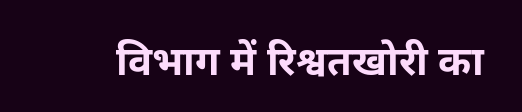विभाग में रिश्वतखोरी का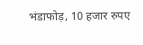भंडाफोड़, 10 हजार रुपए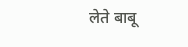लेते बाबू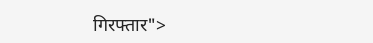गिरफ्तार">